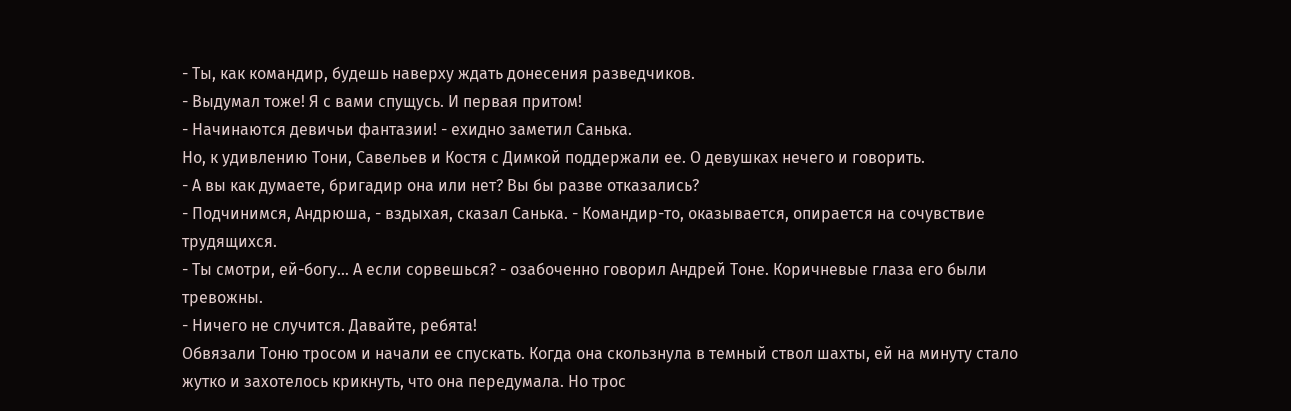- Ты, как командир, будешь наверху ждать донесения разведчиков.
- Выдумал тоже! Я с вами спущусь. И первая притом!
- Начинаются девичьи фантазии! - ехидно заметил Санька.
Но, к удивлению Тони, Савельев и Костя с Димкой поддержали ее. О девушках нечего и говорить.
- А вы как думаете, бригадир она или нет? Вы бы разве отказались?
- Подчинимся, Андрюша, - вздыхая, сказал Санька. - Командир-то, оказывается, опирается на сочувствие трудящихся.
- Ты смотри, ей-богу… А если сорвешься? - озабоченно говорил Андрей Тоне. Коричневые глаза его были тревожны.
- Ничего не случится. Давайте, ребята!
Обвязали Тоню тросом и начали ее спускать. Когда она скользнула в темный ствол шахты, ей на минуту стало жутко и захотелось крикнуть, что она передумала. Но трос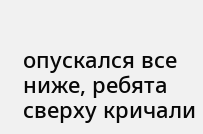опускался все ниже, ребята сверху кричали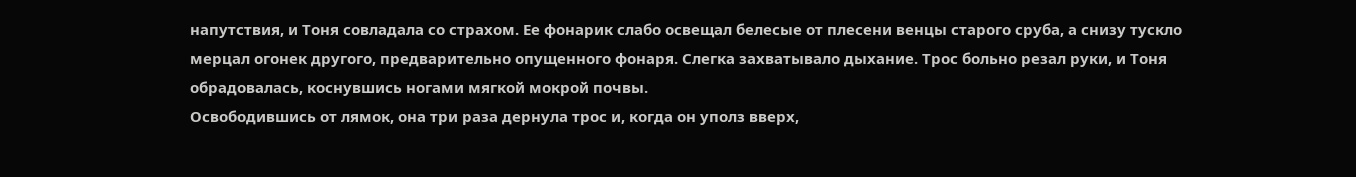напутствия, и Тоня совладала со страхом. Ее фонарик слабо освещал белесые от плесени венцы старого сруба, а снизу тускло мерцал огонек другого, предварительно опущенного фонаря. Слегка захватывало дыхание. Трос больно резал руки, и Тоня обрадовалась, коснувшись ногами мягкой мокрой почвы.
Освободившись от лямок, она три раза дернула трос и, когда он уполз вверх,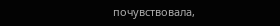почувствовала,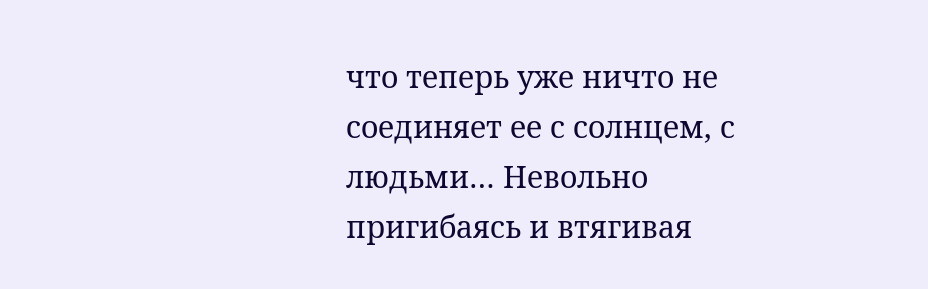что теперь уже ничто не соединяет ее с солнцем, с людьми… Невольно пригибаясь и втягивая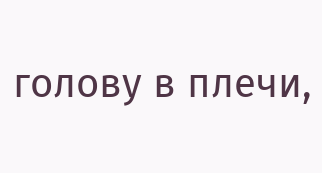голову в плечи,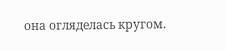она огляделась кругом.